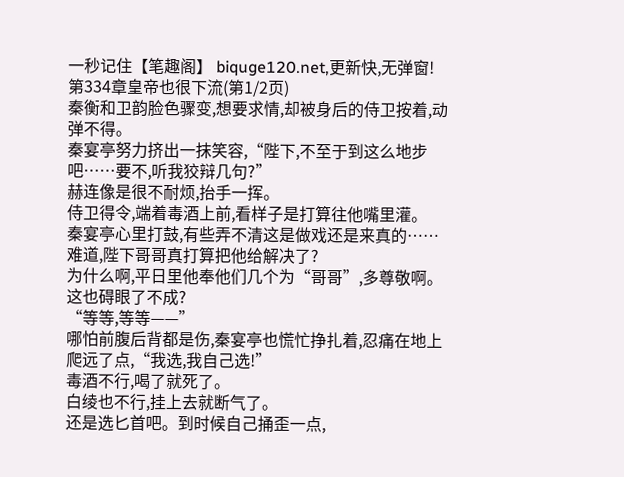一秒记住【笔趣阁】 biquge120.net,更新快,无弹窗!
第334章皇帝也很下流(第1/2页)
秦衡和卫韵脸色骤变,想要求情,却被身后的侍卫按着,动弹不得。
秦宴亭努力挤出一抹笑容,“陛下,不至于到这么地步吧……要不,听我狡辩几句?”
赫连像是很不耐烦,抬手一挥。
侍卫得令,端着毒酒上前,看样子是打算往他嘴里灌。
秦宴亭心里打鼓,有些弄不清这是做戏还是来真的……难道,陛下哥哥真打算把他给解决了?
为什么啊,平日里他奉他们几个为“哥哥”,多尊敬啊。
这也碍眼了不成?
“等等,等等——”
哪怕前腹后背都是伤,秦宴亭也慌忙挣扎着,忍痛在地上爬远了点,“我选,我自己选!”
毒酒不行,喝了就死了。
白绫也不行,挂上去就断气了。
还是选匕首吧。到时候自己捅歪一点,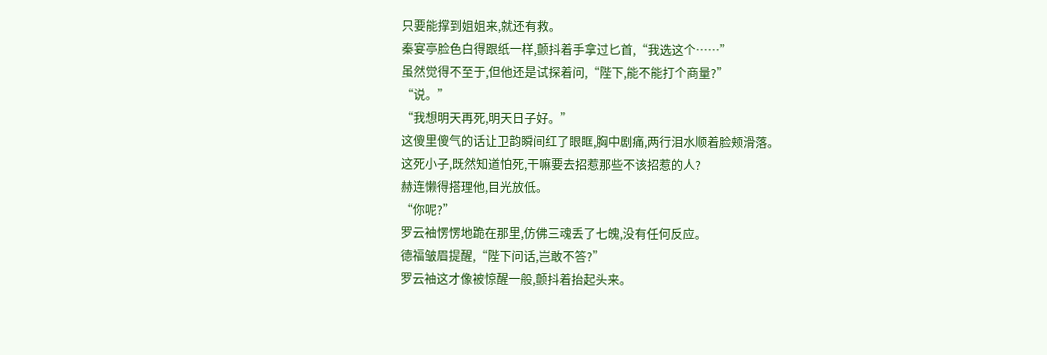只要能撑到姐姐来,就还有救。
秦宴亭脸色白得跟纸一样,颤抖着手拿过匕首,“我选这个……”
虽然觉得不至于,但他还是试探着问,“陛下,能不能打个商量?”
“说。”
“我想明天再死,明天日子好。”
这傻里傻气的话让卫韵瞬间红了眼眶,胸中剧痛,两行泪水顺着脸颊滑落。
这死小子,既然知道怕死,干嘛要去招惹那些不该招惹的人?
赫连懒得搭理他,目光放低。
“你呢?”
罗云袖愣愣地跪在那里,仿佛三魂丢了七魄,没有任何反应。
德福皱眉提醒,“陛下问话,岂敢不答?”
罗云袖这才像被惊醒一般,颤抖着抬起头来。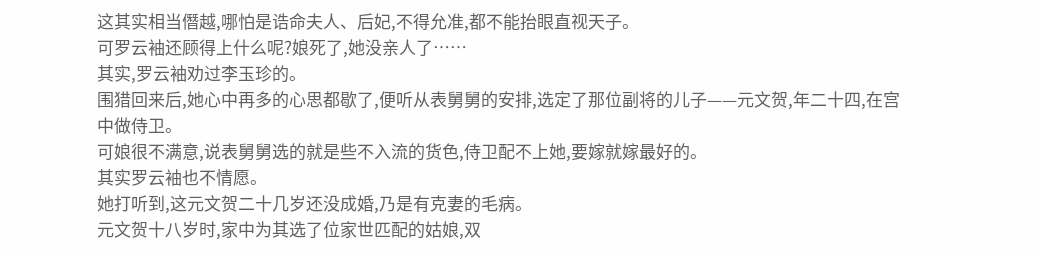这其实相当僭越,哪怕是诰命夫人、后妃,不得允准,都不能抬眼直视天子。
可罗云袖还顾得上什么呢?娘死了,她没亲人了……
其实,罗云袖劝过李玉珍的。
围猎回来后,她心中再多的心思都歇了,便听从表舅舅的安排,选定了那位副将的儿子——元文贺,年二十四,在宫中做侍卫。
可娘很不满意,说表舅舅选的就是些不入流的货色,侍卫配不上她,要嫁就嫁最好的。
其实罗云袖也不情愿。
她打听到,这元文贺二十几岁还没成婚,乃是有克妻的毛病。
元文贺十八岁时,家中为其选了位家世匹配的姑娘,双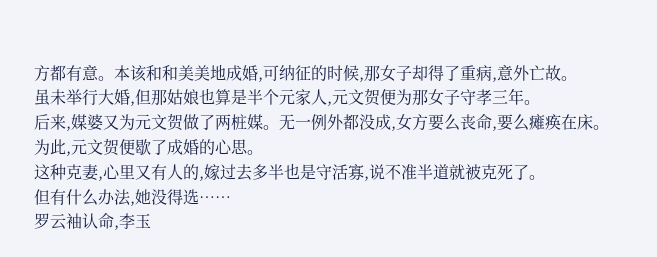方都有意。本该和和美美地成婚,可纳征的时候,那女子却得了重病,意外亡故。
虽未举行大婚,但那姑娘也算是半个元家人,元文贺便为那女子守孝三年。
后来,媒婆又为元文贺做了两桩媒。无一例外都没成,女方要么丧命,要么瘫痪在床。
为此,元文贺便歇了成婚的心思。
这种克妻,心里又有人的,嫁过去多半也是守活寡,说不准半道就被克死了。
但有什么办法,她没得选……
罗云袖认命,李玉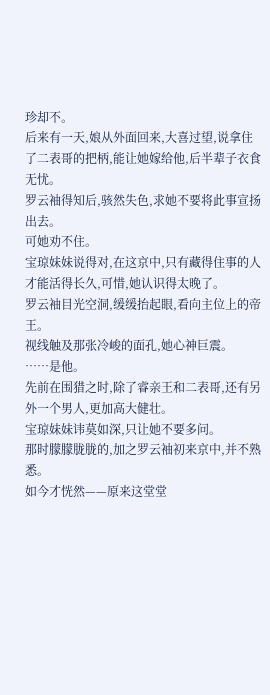珍却不。
后来有一天,娘从外面回来,大喜过望,说拿住了二表哥的把柄,能让她嫁给他,后半辈子衣食无忧。
罗云袖得知后,骇然失色,求她不要将此事宣扬出去。
可她劝不住。
宝琼妹妹说得对,在这京中,只有藏得住事的人才能活得长久,可惜,她认识得太晚了。
罗云袖目光空洞,缓缓抬起眼,看向主位上的帝王。
视线触及那张冷峻的面孔,她心神巨震。
……是他。
先前在围猎之时,除了睿亲王和二表哥,还有另外一个男人,更加高大健壮。
宝琼妹妹讳莫如深,只让她不要多问。
那时朦朦胧胧的,加之罗云袖初来京中,并不熟悉。
如今才恍然——原来这堂堂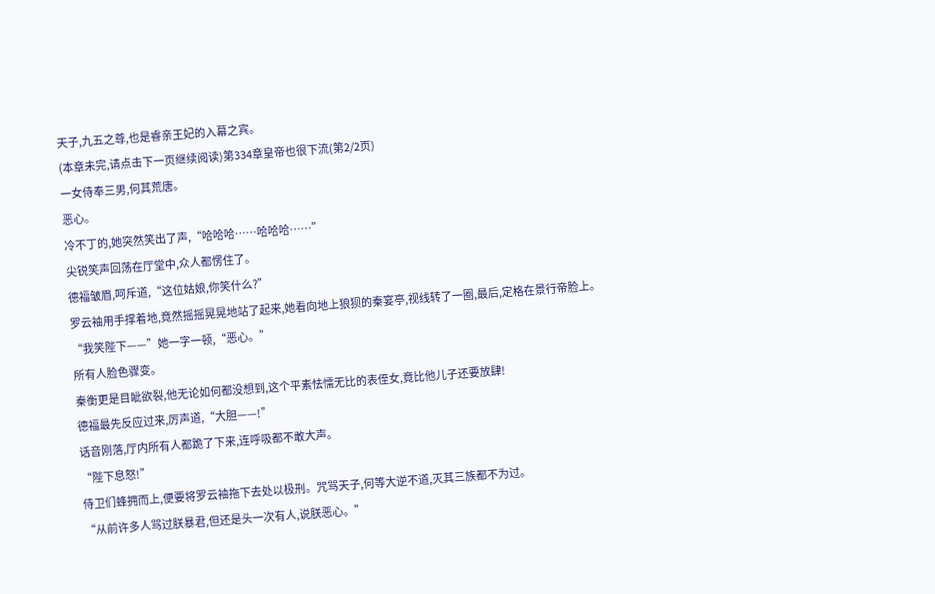天子,九五之尊,也是睿亲王妃的入幕之宾。
(本章未完,请点击下一页继续阅读)第334章皇帝也很下流(第2/2页)
一女侍奉三男,何其荒唐。
恶心。
冷不丁的,她突然笑出了声,“哈哈哈……哈哈哈……”
尖锐笑声回荡在厅堂中,众人都愣住了。
德福皱眉,呵斥道,“这位姑娘,你笑什么?”
罗云袖用手撑着地,竟然摇摇晃晃地站了起来,她看向地上狼狈的秦宴亭,视线转了一圈,最后,定格在景行帝脸上。
“我笑陛下——”她一字一顿,“恶心。”
所有人脸色骤变。
秦衡更是目眦欲裂,他无论如何都没想到,这个平素怯懦无比的表侄女,竟比他儿子还要放肆!
德福最先反应过来,厉声道,“大胆——!”
话音刚落,厅内所有人都跪了下来,连呼吸都不敢大声。
“陛下息怒!”
侍卫们蜂拥而上,便要将罗云袖拖下去处以极刑。咒骂天子,何等大逆不道,灭其三族都不为过。
“从前许多人骂过朕暴君,但还是头一次有人,说朕恶心。”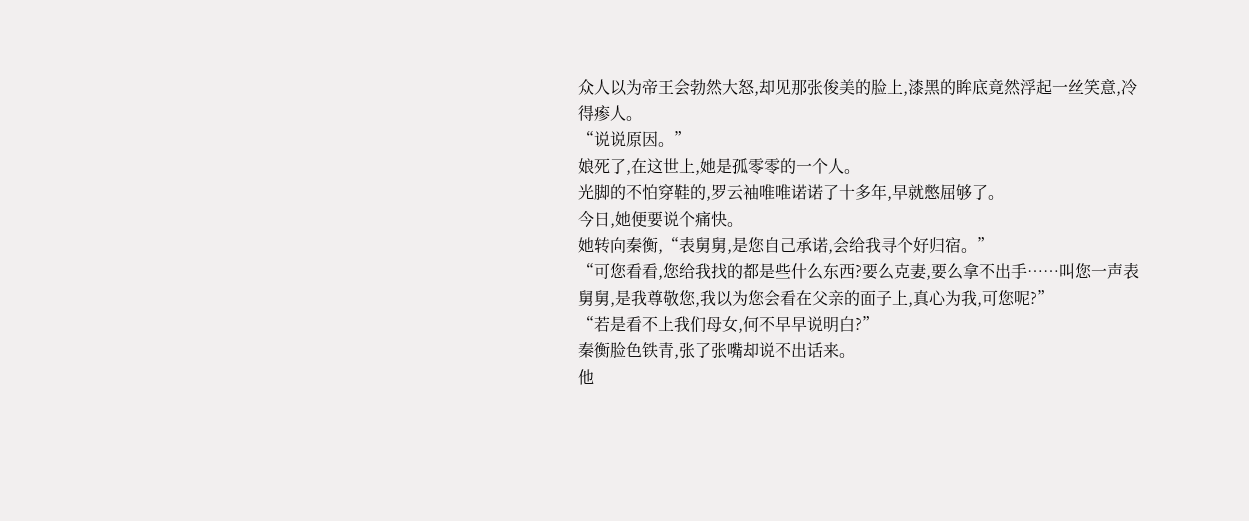众人以为帝王会勃然大怒,却见那张俊美的脸上,漆黑的眸底竟然浮起一丝笑意,冷得瘆人。
“说说原因。”
娘死了,在这世上,她是孤零零的一个人。
光脚的不怕穿鞋的,罗云袖唯唯诺诺了十多年,早就憋屈够了。
今日,她便要说个痛快。
她转向秦衡,“表舅舅,是您自己承诺,会给我寻个好归宿。”
“可您看看,您给我找的都是些什么东西?要么克妻,要么拿不出手……叫您一声表舅舅,是我尊敬您,我以为您会看在父亲的面子上,真心为我,可您呢?”
“若是看不上我们母女,何不早早说明白?”
秦衡脸色铁青,张了张嘴却说不出话来。
他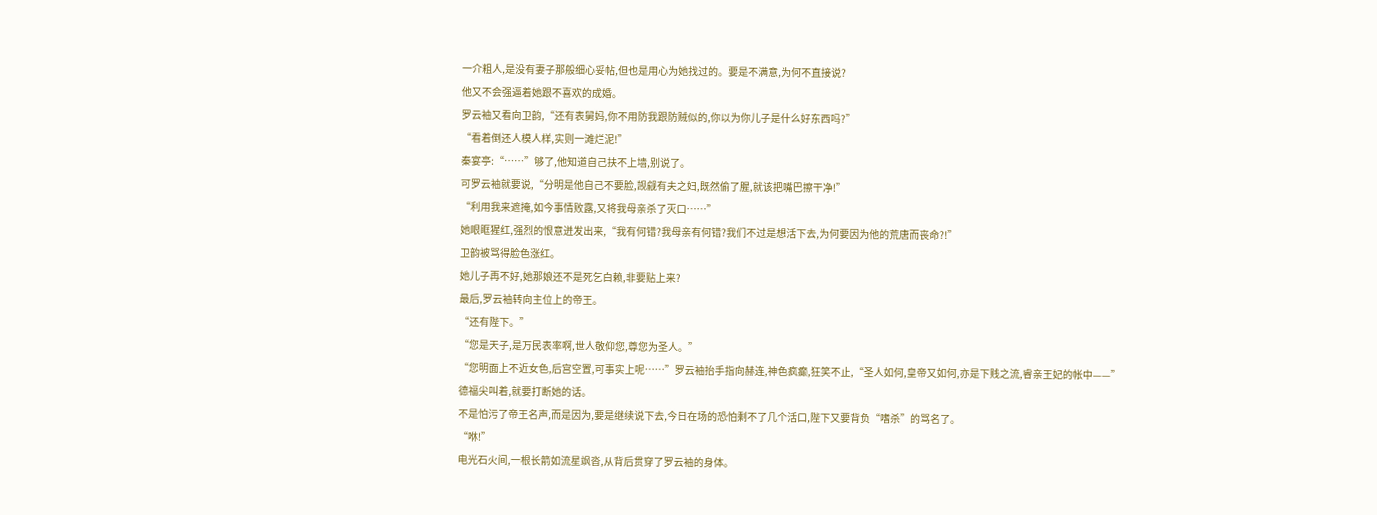一介粗人,是没有妻子那般细心妥帖,但也是用心为她找过的。要是不满意,为何不直接说?
他又不会强逼着她跟不喜欢的成婚。
罗云袖又看向卫韵,“还有表舅妈,你不用防我跟防贼似的,你以为你儿子是什么好东西吗?”
“看着倒还人模人样,实则一滩烂泥!”
秦宴亭:“……”够了,他知道自己扶不上墙,别说了。
可罗云袖就要说,“分明是他自己不要脸,觊觎有夫之妇,既然偷了腥,就该把嘴巴擦干净!”
“利用我来遮掩,如今事情败露,又将我母亲杀了灭口……”
她眼眶猩红,强烈的恨意迸发出来,“我有何错?我母亲有何错?我们不过是想活下去,为何要因为他的荒唐而丧命?!”
卫韵被骂得脸色涨红。
她儿子再不好,她那娘还不是死乞白赖,非要贴上来?
最后,罗云袖转向主位上的帝王。
“还有陛下。”
“您是天子,是万民表率啊,世人敬仰您,尊您为圣人。”
“您明面上不近女色,后宫空置,可事实上呢……”罗云袖抬手指向赫连,神色疯癫,狂笑不止,“圣人如何,皇帝又如何,亦是下贱之流,睿亲王妃的帐中——”
德福尖叫着,就要打断她的话。
不是怕污了帝王名声,而是因为,要是继续说下去,今日在场的恐怕剩不了几个活口,陛下又要背负“嗜杀”的骂名了。
“咻!”
电光石火间,一根长箭如流星飒沓,从背后贯穿了罗云袖的身体。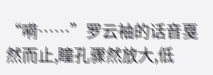“嗬……”罗云袖的话音戛然而止,瞳孔骤然放大,低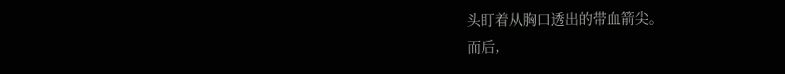头盯着从胸口透出的带血箭尖。
而后,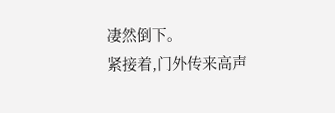凄然倒下。
紧接着,门外传来高声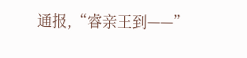通报,“睿亲王到——”